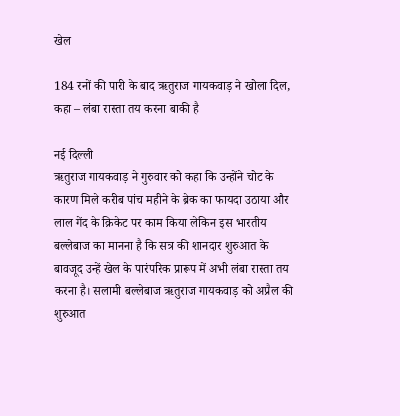खेल

184 रनों की पारी के बाद ऋतुराज गायकवाड़ ने खोला दिल, कहा – लंबा रास्ता तय करना बाकी है

नई दिल्ली
ऋतुराज गायकवाड़ ने गुरुवार को कहा कि उन्होंने चोट के कारण मिले करीब पांच महीने के ब्रेक का फायदा उठाया और लाल गेंद के क्रिकेट पर काम किया लेकिन इस भारतीय बल्लेबाज का मानना है कि सत्र की शानदार शुरुआत के बावजूद उन्हें खेल के पारंपरिक प्रारूप में अभी लंबा रास्ता तय करना है। सलामी बल्लेबाज ऋतुराज गायकवाड़ को अप्रैल की शुरुआत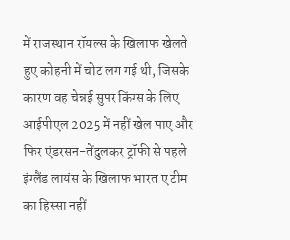में राजस्थान रॉयल्स के खिलाफ खेलते हुए कोहनी में चोट लग गई थी, जिसके कारण वह चेन्नई सुपर किंग्स के लिए आईपीएल 2025 में नहीं खेल पाए और फिर एंडरसन-तेंदुलकर ट्रॉफी से पहले इंग्लैंड लायंस के खिलाफ भारत ए टीम का हिस्सा नहीं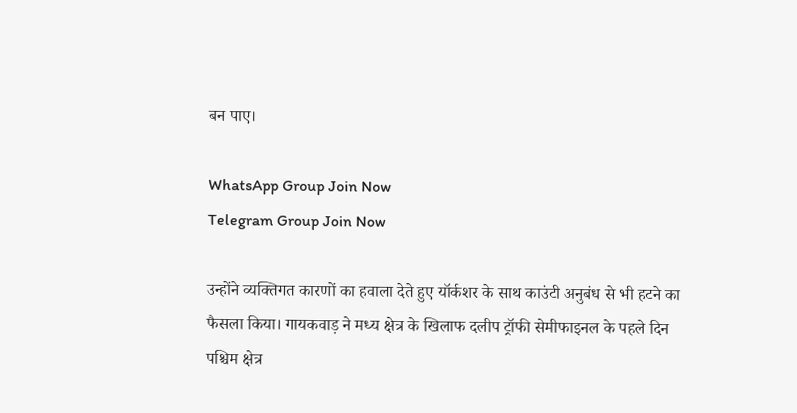बन पाए।

WhatsApp Group Join Now
Telegram Group Join Now

उन्होंने व्यक्तिगत कारणों का हवाला देते हुए यॉर्कशर के साथ काउंटी अनुबंध से भी हटने का फैसला किया। गायकवाड़ ने मध्य क्षेत्र के खिलाफ दलीप ट्रॉफी सेमीफाइनल के पहले दिन पश्चिम क्षेत्र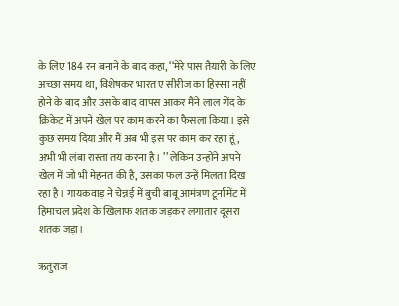के लिए 184 रन बनाने के बाद कहा, ‘‘मेरे पास तैयारी के लिए अच्छा समय था, विशेषकर भारत ए सीरीज का हिस्सा नहीं होने के बाद और उसके बाद वापस आकर मैंने लाल गेंद के क्रिकेट में अपने खेल पर काम करने का फैसला किया। इसे कुछ समय दिया और मैं अब भी इस पर काम कर रहा हूं, अभी भी लंबा रास्ता तय करना है। ’’ लेकिन उन्होंने अपने खेल में जो भी मेहनत की है, उसका फल उन्हें मिलता दिख रहा है। गायकवाड़ ने चेन्नई में बुची बाबू आमंत्रण टूर्नामेंट में हिमाचल प्रदेश के खिलाफ शतक जड़कर लगातार दूसरा शतक जड़ा।

ऋतुराज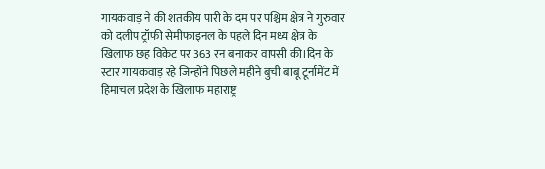गायकवाड़ ने की शतकीय पारी के दम पर पश्चिम क्षेत्र ने गुरुवार को दलीप ट्रॉफी सेमीफाइनल के पहले दिन मध्य क्षेत्र के खिलाफ छह विकेट पर 363 रन बनाकर वापसी की।दिन के स्टार गायकवाड़ रहे जिन्होंने पिछले महीने बुची बाबू टूर्नामेंट में हिमाचल प्रदेश के खिलाफ महाराष्ट्र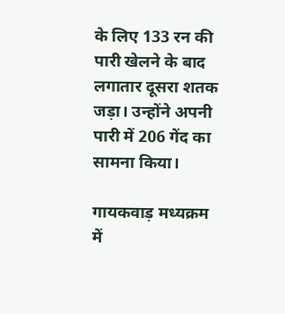के लिए 133 रन की पारी खेलने के बाद लगातार दूसरा शतक जड़ा। उन्होंने अपनी पारी में 206 गेंद का सामना किया।

गायकवाड़ मध्यक्रम में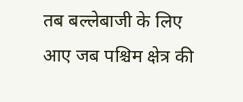तब बल्लेबाजी के लिए आए जब पश्चिम क्षेत्र की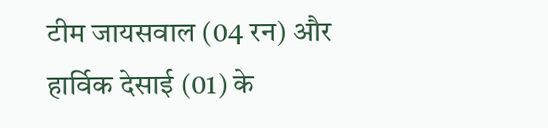टीम जायसवाल (04 रन) और हार्विक देसाई (01) के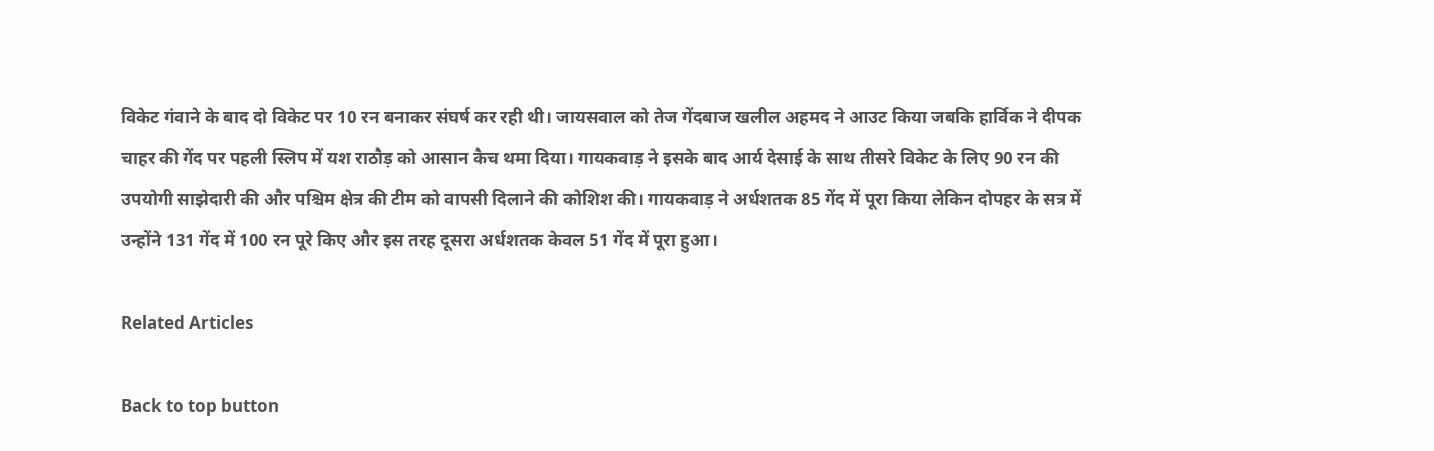विकेट गंवाने के बाद दो विकेट पर 10 रन बनाकर संघर्ष कर रही थी। जायसवाल को तेज गेंदबाज खलील अहमद ने आउट किया जबकि हार्विक ने दीपक चाहर की गेंद पर पहली स्लिप में यश राठौड़ को आसान कैच थमा दिया। गायकवाड़ ने इसके बाद आर्य देसाई के साथ तीसरे विकेट के लिए 90 रन की उपयोगी साझेदारी की और पश्चिम क्षेत्र की टीम को वापसी दिलाने की कोशिश की। गायकवाड़ ने अर्धशतक 85 गेंद में पूरा किया लेकिन दोपहर के सत्र में उन्होंने 131 गेंद में 100 रन पूरे किए और इस तरह दूसरा अर्धशतक केवल 51 गेंद में पूरा हुआ।

Related Articles

Back to top button